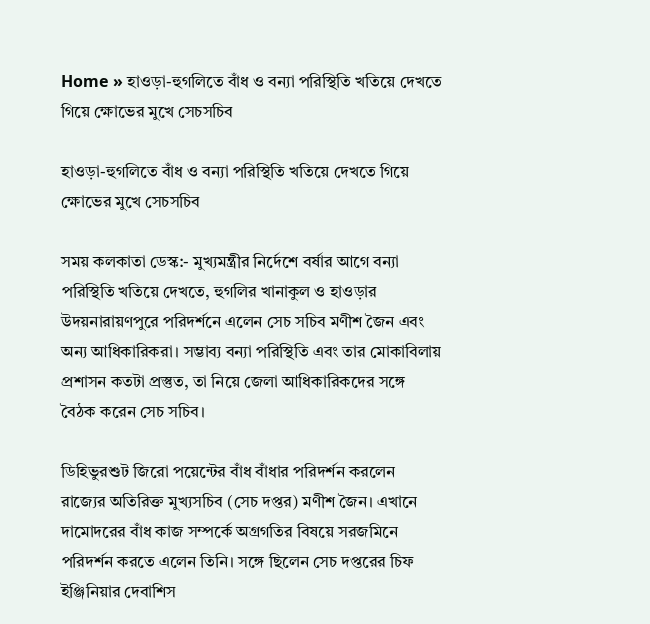Home » হাওড়া-হুগলিতে বাঁধ ও বন্যা পরিস্থিতি খতিয়ে দেখতে গিয়ে ক্ষোভের মুখে সেচসচিব

হাওড়া-হুগলিতে বাঁধ ও বন্যা পরিস্থিতি খতিয়ে দেখতে গিয়ে ক্ষোভের মুখে সেচসচিব

সময় কলকাতা ডেস্ক:- মুখ্যমন্ত্রীর নির্দেশে বর্ষার আগে বন্যা পরিস্থিতি খতিয়ে দেখতে, হুগলির খানাকুল ও হাওড়ার উদয়নারায়ণপুরে পরিদর্শনে এলেন সেচ সচিব মণীশ জৈন এবং অন্য আধিকারিকরা। সম্ভাব্য বন্যা পরিস্থিতি এবং তার মোকাবিলায় প্রশাসন কতটা প্রস্তুত, তা নিয়ে জেলা আধিকারিকদের সঙ্গে বৈঠক করেন সেচ সচিব।

ডিহিভুরশুট জিরো পয়েন্টের বাঁধ বাঁধার পরিদর্শন করলেন রাজ্যের অতিরিক্ত মুখ্যসচিব (সেচ দপ্তর) মণীশ জৈন। এখানে দামোদরের বাঁধ কাজ সম্পর্কে অগ্রগতির বিষয়ে সরজমিনে পরিদর্শন করতে এলেন তিনি। সঙ্গে ছিলেন সেচ দপ্তরের চিফ ইঞ্জিনিয়ার দেবাশিস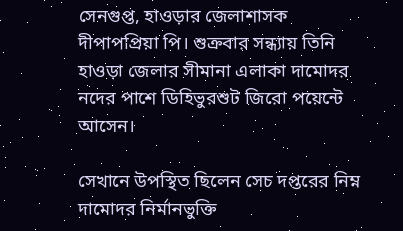সেনগুপ্ত, হাওড়ার জেলাশাসক দীপাপপ্রিয়া পি। শুক্রবার সন্ধ্যায় তিনি হাওড়া জেলার সীমানা এলাকা দামোদর নদের পাশে ডিহিভুরশুট জিরো পয়েন্টে আসেন।

সেখানে উপস্থিত ছিলেন সেচ দপ্তরের নিম্ন দামোদর নির্মানভুক্তি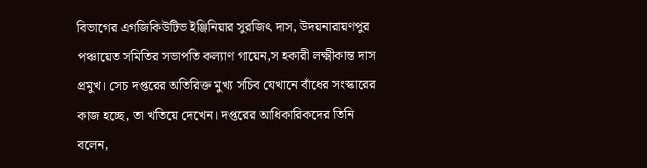বিভাগের এগজিকিউটিভ ইঞ্জিনিয়ার সুরজিৎ দাস, উদয়নারায়ণপুর পঞ্চায়েত সমিতির সভাপতি কল্যাণ গায়েন,স হকারী লক্ষ্মীকান্ত দাস প্রমুখ। সেচ দপ্তরের অতিরিক্ত মুখ্য সচিব যেখানে বাঁধের সংস্কারের কাজ হচ্ছে, তা খতিয়ে দেখেন। দপ্তরের আধিকারিকদের তিনি বলেন,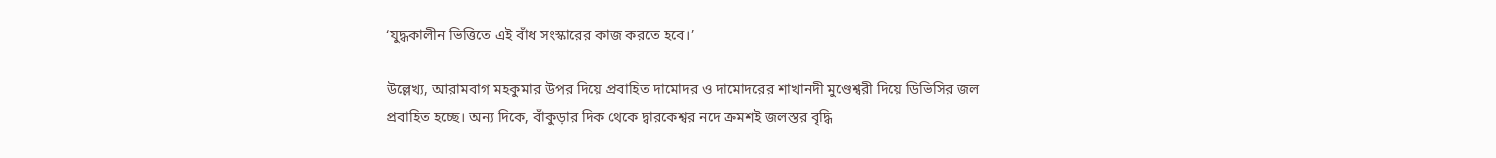‘যুদ্ধকালীন ভিত্তিতে এই বাঁধ সংস্কারের কাজ করতে হবে।’

উল্লেখ্য, আরামবাগ মহকুমার উপর দিয়ে প্রবাহিত দামোদর ও দামোদরের শাখানদী মুণ্ডেশ্বরী দিয়ে ডিভিসির জল প্রবাহিত হচ্ছে। অন্য দিকে, বাঁকুড়ার দিক থেকে দ্বারকেশ্বর নদে ক্রমশই জলস্তর বৃদ্ধি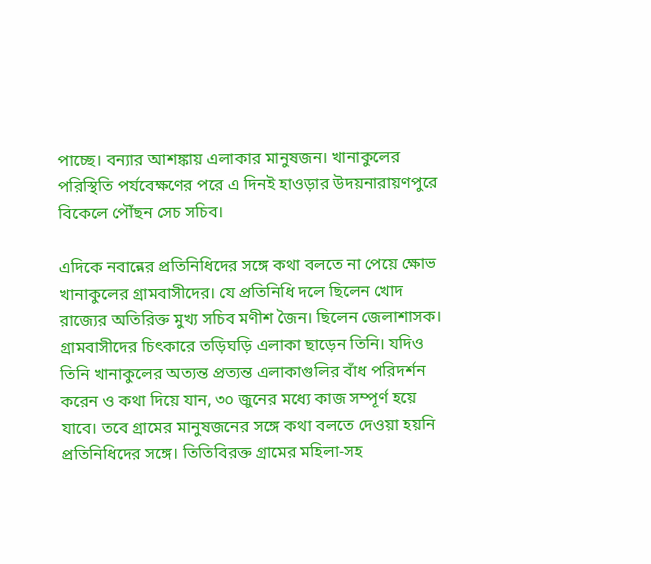পাচ্ছে। বন্যার আশঙ্কায় এলাকার মানুষজন। খানাকুলের পরিস্থিতি পর্যবেক্ষণের পরে এ দিনই হাওড়ার উদয়নারায়ণপুরে বিকেলে পৌঁছন সেচ সচিব।

এদিকে নবান্নের প্রতিনিধিদের সঙ্গে কথা বলতে না পেয়ে ক্ষোভ খানাকুলের গ্রামবাসীদের। যে প্রতিনিধি দলে ছিলেন খোদ রাজ্যের অতিরিক্ত মুখ্য সচিব মণীশ জৈন। ছিলেন জেলাশাসক। গ্রামবাসীদের চিৎকারে তড়িঘড়ি এলাকা ছাড়েন তিনি। যদিও তিনি খানাকুলের অত্যন্ত প্রত্যন্ত এলাকাগুলির বাঁধ পরিদর্শন করেন ও কথা দিয়ে যান, ৩০ জুনের মধ্যে কাজ সম্পূর্ণ হয়ে যাবে। তবে গ্রামের মানুষজনের সঙ্গে কথা বলতে দেওয়া হয়নি প্রতিনিধিদের সঙ্গে। তিতিবিরক্ত গ্রামের মহিলা-সহ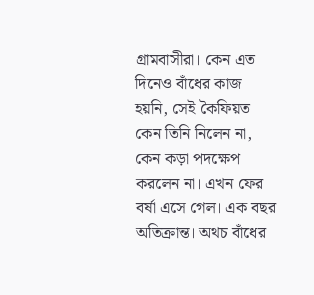গ্রামবাসীরা। কেন এত দিনেও বাঁধের কাজ হয়নি, সেই কৈফিয়ত কেন তিনি নিলেন না, কেন কড়া পদক্ষেপ করলেন না। এখন ফের বর্ষা এসে গেল। এক বছর অতিক্রান্ত। অথচ বাঁধের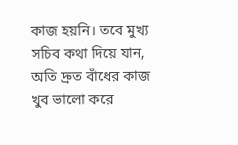কাজ হয়নি। তবে মুখ্য সচিব কথা দিয়ে যান, অতি দ্রুত বাঁধের কাজ খুব ভালো করে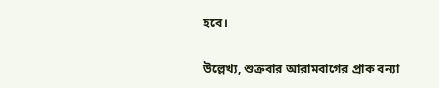হবে।

উল্লেখ্য, শুক্রবার আরামবাগের প্রাক বন্যা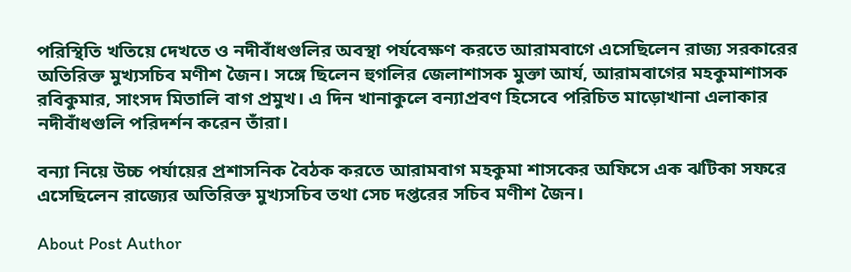পরিস্থিতি খতিয়ে দেখতে ও নদীবাঁধগুলির অবস্থা পর্যবেক্ষণ করতে আরামবাগে এসেছিলেন রাজ্য সরকারের অতিরিক্ত মুখ্যসচিব মণীশ জৈন। সঙ্গে ছিলেন হুগলির জেলাশাসক মুক্তা আর্য, আরামবাগের মহকুমাশাসক রবিকুমার, সাংসদ মিতালি বাগ প্রমুখ। এ দিন খানাকুলে বন্যাপ্রবণ হিসেবে পরিচিত মাড়োখানা এলাকার নদীবাঁধগুলি পরিদর্শন করেন তাঁরা।

বন্যা নিয়ে উচ্চ পর্যায়ের প্রশাসনিক বৈঠক করতে আরামবাগ মহকুমা শাসকের অফিসে এক ঝটিকা সফরে এসেছিলেন রাজ্যের অতিরিক্ত মুখ্যসচিব তথা সেচ দপ্তরের সচিব মণীশ জৈন।

About Post Author